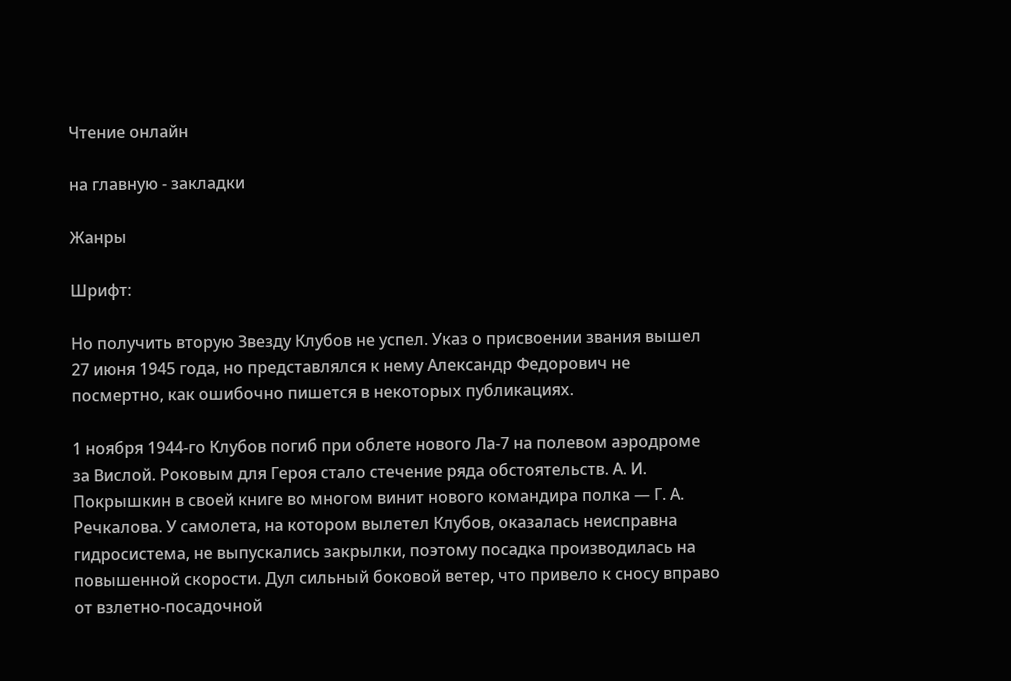Чтение онлайн

на главную - закладки

Жанры

Шрифт:

Но получить вторую Звезду Клубов не успел. Указ о присвоении звания вышел 27 июня 1945 года, но представлялся к нему Александр Федорович не посмертно, как ошибочно пишется в некоторых публикациях.

1 ноября 1944-го Клубов погиб при облете нового Ла-7 на полевом аэродроме за Вислой. Роковым для Героя стало стечение ряда обстоятельств. А. И. Покрышкин в своей книге во многом винит нового командира полка — Г. А. Речкалова. У самолета, на котором вылетел Клубов, оказалась неисправна гидросистема, не выпускались закрылки, поэтому посадка производилась на повышенной скорости. Дул сильный боковой ветер, что привело к сносу вправо от взлетно-посадочной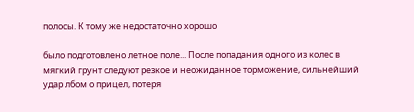полосы. К тому же недостаточно хорошо

было подготовлено летное поле... После попадания одного из колес в мягкий грунт следуют резкое и неожиданное торможение, сильнейший удар лбом о прицел, потеря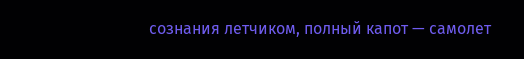сознания летчиком, полный капот — самолет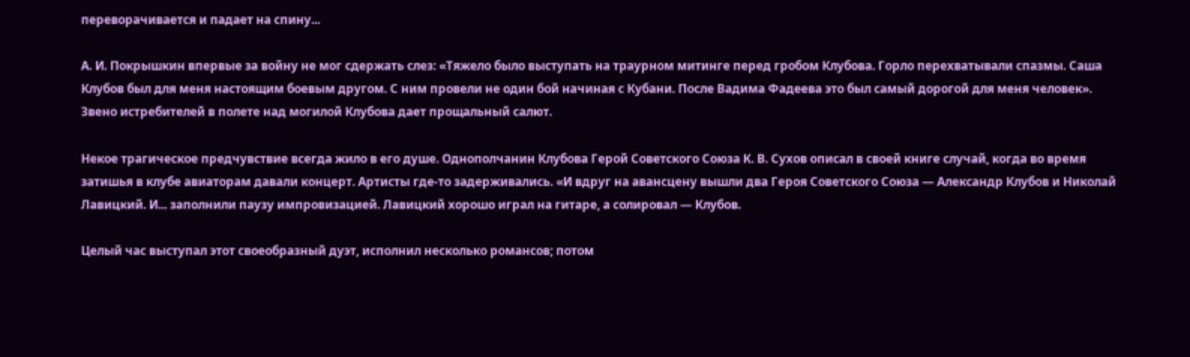переворачивается и падает на спину...

А. И. Покрышкин впервые за войну не мог сдержать слез: «Тяжело было выступать на траурном митинге перед гробом Клубова. Горло перехватывали спазмы. Саша Клубов был для меня настоящим боевым другом. С ним провели не один бой начиная с Кубани. После Вадима Фадеева это был самый дорогой для меня человек». Звено истребителей в полете над могилой Клубова дает прощальный салют.

Некое трагическое предчувствие всегда жило в его душе. Однополчанин Клубова Герой Советского Союза К. В. Сухов описал в своей книге случай, когда во время затишья в клубе авиаторам давали концерт. Артисты где-то задерживались. «И вдруг на авансцену вышли два Героя Советского Союза — Александр Клубов и Николай Лавицкий. И... заполнили паузу импровизацией. Лавицкий хорошо играл на гитаре, а солировал — Клубов.

Целый час выступал этот своеобразный дуэт, исполнил несколько романсов; потом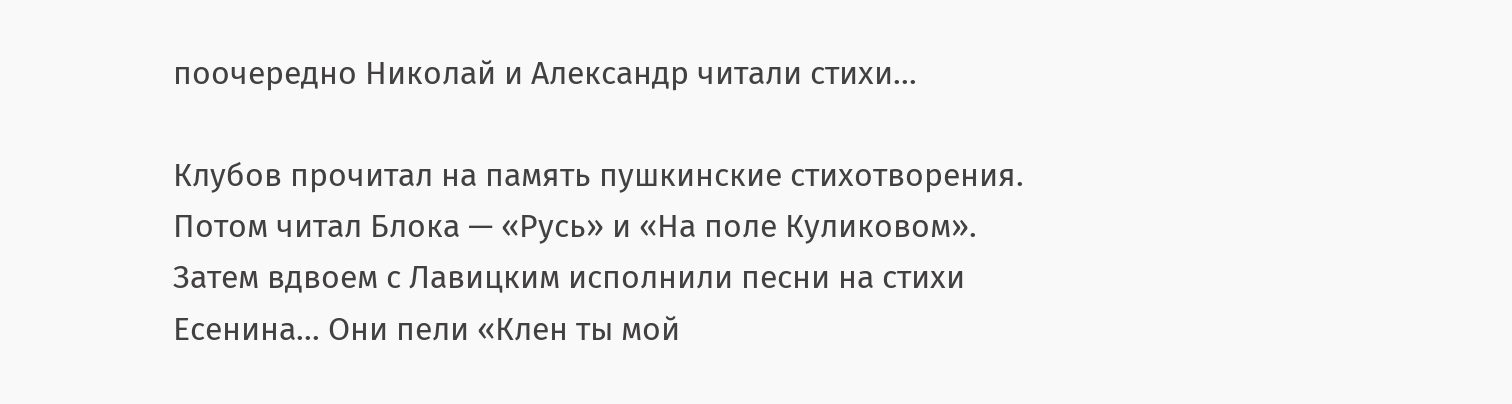поочередно Николай и Александр читали стихи...

Клубов прочитал на память пушкинские стихотворения. Потом читал Блока — «Русь» и «На поле Куликовом». Затем вдвоем с Лавицким исполнили песни на стихи Есенина... Они пели «Клен ты мой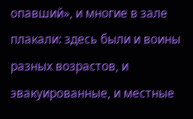опавший», и многие в зале плакали: здесь были и воины разных возрастов, и эвакуированные, и местные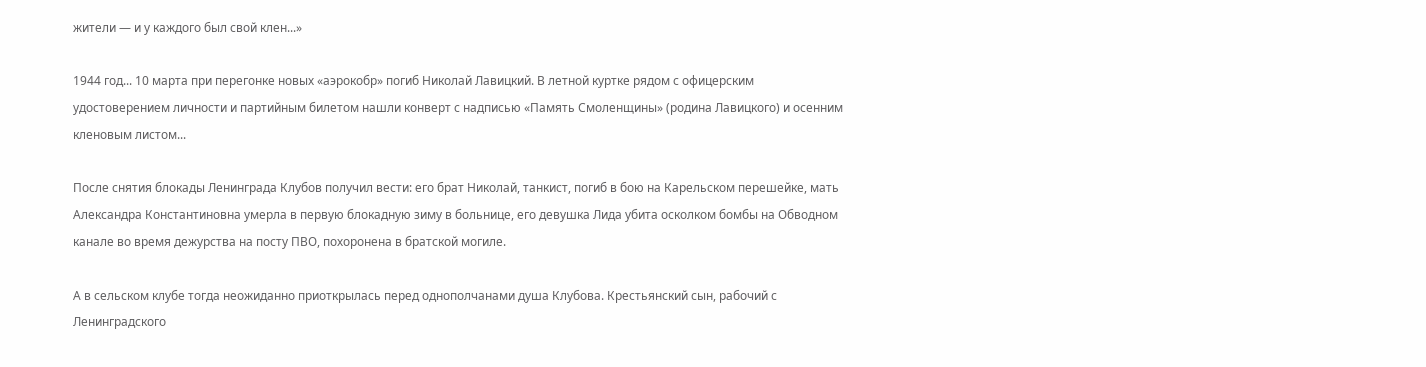жители — и у каждого был свой клен...»

1944 год... 10 марта при перегонке новых «аэрокобр» погиб Николай Лавицкий. В летной куртке рядом с офицерским удостоверением личности и партийным билетом нашли конверт с надписью «Память Смоленщины» (родина Лавицкого) и осенним кленовым листом...

После снятия блокады Ленинграда Клубов получил вести: его брат Николай, танкист, погиб в бою на Карельском перешейке, мать Александра Константиновна умерла в первую блокадную зиму в больнице, его девушка Лида убита осколком бомбы на Обводном канале во время дежурства на посту ПВО, похоронена в братской могиле.

А в сельском клубе тогда неожиданно приоткрылась перед однополчанами душа Клубова. Крестьянский сын, рабочий с Ленинградского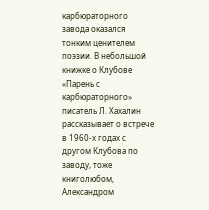карбюраторного завода оказался тонким ценителем поэзии. В небольшой книжке о Клубове «Парень с карбюраторного» писатель Л. Хахалин рассказывает о встрече в 1960-х годах с другом Клубова по заводу, тоже книголюбом, Александром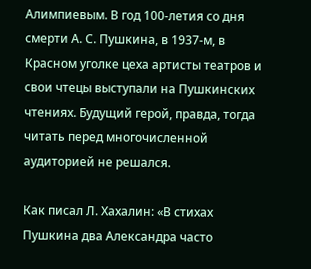Алимпиевым. В год 100-летия со дня смерти А. С. Пушкина, в 1937-м, в Красном уголке цеха артисты театров и свои чтецы выступали на Пушкинских чтениях. Будущий герой, правда, тогда читать перед многочисленной аудиторией не решался.

Как писал Л. Хахалин: «В стихах Пушкина два Александра часто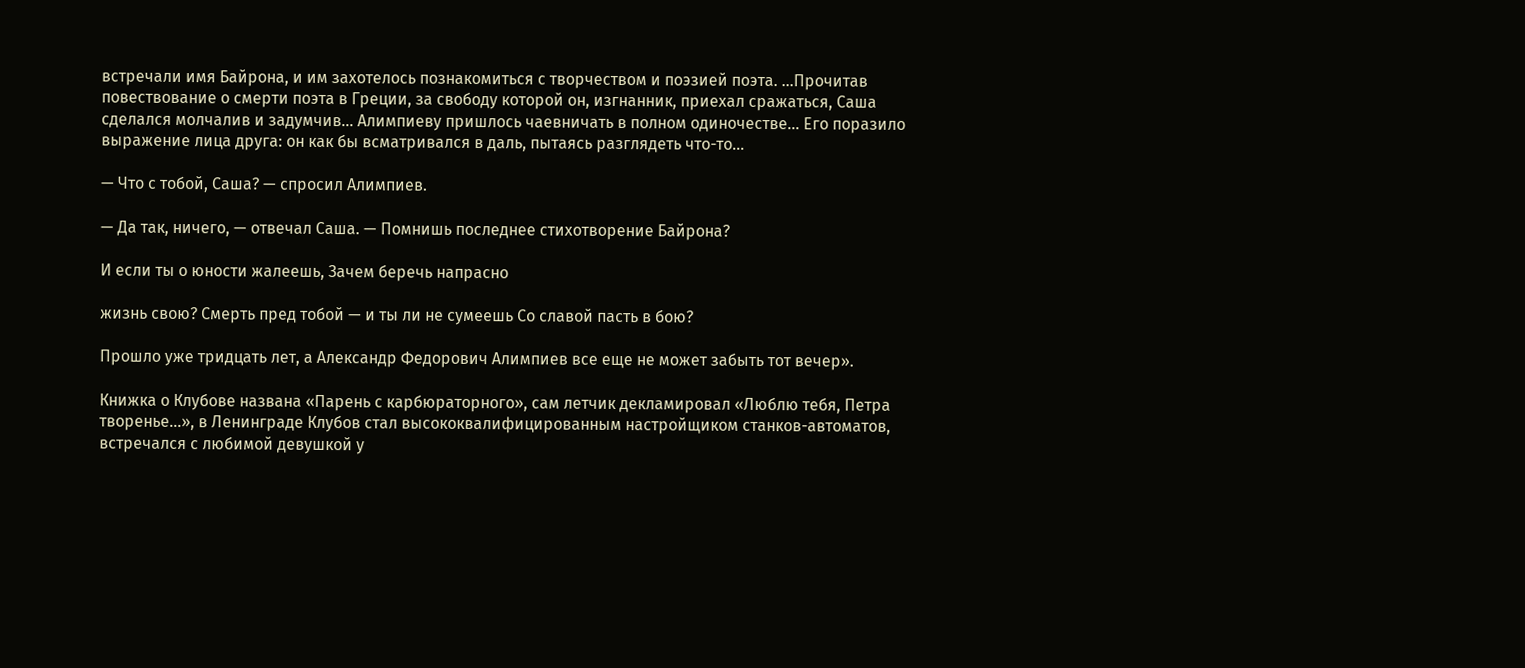встречали имя Байрона, и им захотелось познакомиться с творчеством и поэзией поэта. ...Прочитав повествование о смерти поэта в Греции, за свободу которой он, изгнанник, приехал сражаться, Саша сделался молчалив и задумчив... Алимпиеву пришлось чаевничать в полном одиночестве... Его поразило выражение лица друга: он как бы всматривался в даль, пытаясь разглядеть что-то...

— Что с тобой, Саша? — спросил Алимпиев.

— Да так, ничего, — отвечал Саша. — Помнишь последнее стихотворение Байрона?

И если ты о юности жалеешь, Зачем беречь напрасно

жизнь свою? Смерть пред тобой — и ты ли не сумеешь Со славой пасть в бою?

Прошло уже тридцать лет, а Александр Федорович Алимпиев все еще не может забыть тот вечер».

Книжка о Клубове названа «Парень с карбюраторного», сам летчик декламировал «Люблю тебя, Петра творенье...», в Ленинграде Клубов стал высококвалифицированным настройщиком станков-автоматов, встречался с любимой девушкой у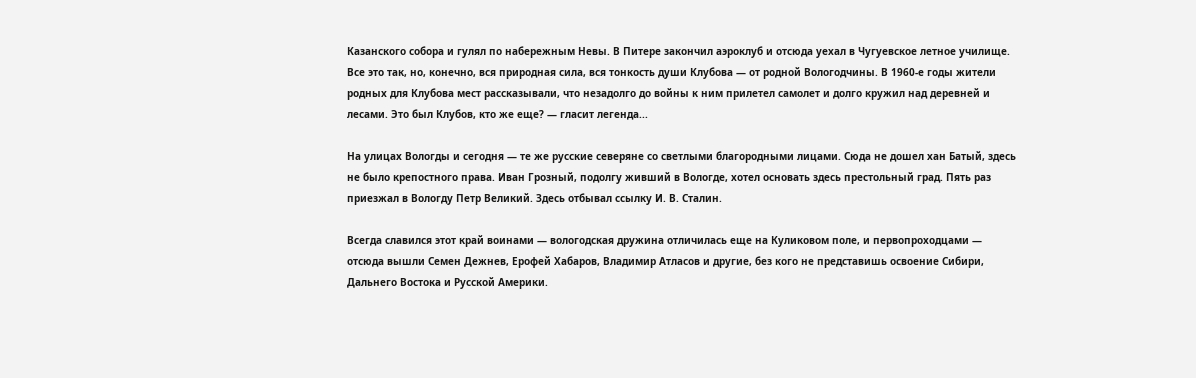Казанского собора и гулял по набережным Невы. В Питере закончил аэроклуб и отсюда уехал в Чугуевское летное училище. Все это так, но, конечно, вся природная сила, вся тонкость души Клубова — от родной Вологодчины. В 1960-е годы жители родных для Клубова мест рассказывали, что незадолго до войны к ним прилетел самолет и долго кружил над деревней и лесами. Это был Клубов, кто же еще? — гласит легенда...

На улицах Вологды и сегодня — те же русские северяне со светлыми благородными лицами. Сюда не дошел хан Батый, здесь не было крепостного права. Иван Грозный, подолгу живший в Вологде, хотел основать здесь престольный град. Пять раз приезжал в Вологду Петр Великий. Здесь отбывал ссылку И. В. Сталин.

Всегда славился этот край воинами — вологодская дружина отличилась еще на Куликовом поле, и первопроходцами — отсюда вышли Семен Дежнев, Ерофей Хабаров, Владимир Атласов и другие, без кого не представишь освоение Сибири, Дальнего Востока и Русской Америки.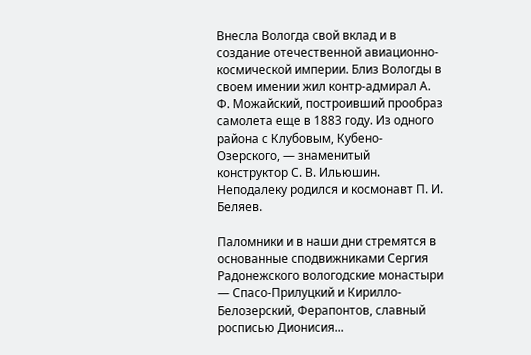Внесла Вологда свой вклад и в создание отечественной авиационно-космической империи. Близ Вологды в своем имении жил контр-адмирал А. Ф. Можайский, построивший прообраз самолета еще в 1883 году. Из одного района с Клубовым, Кубено-Озерского, — знаменитый конструктор С. В. Ильюшин. Неподалеку родился и космонавт П. И. Беляев.

Паломники и в наши дни стремятся в основанные сподвижниками Сергия Радонежского вологодские монастыри — Спасо-Прилуцкий и Кирилло-Белозерский, Ферапонтов, славный росписью Дионисия...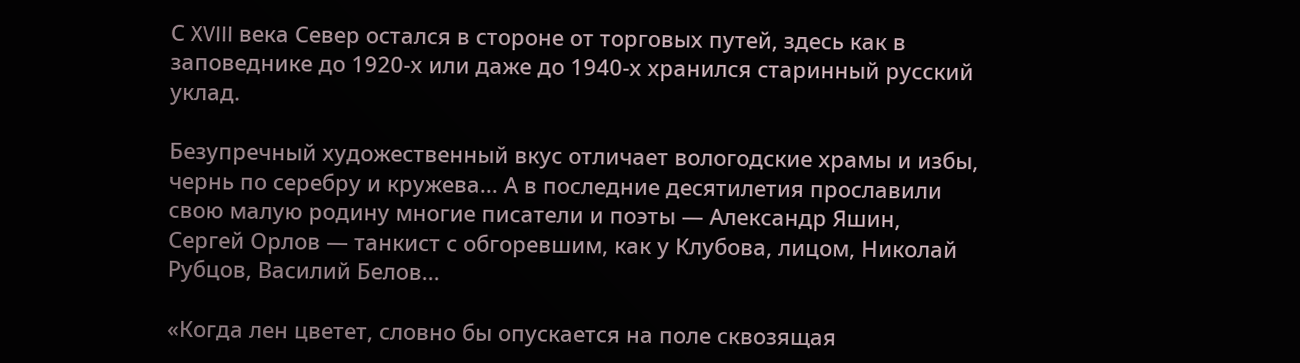С XVIII века Север остался в стороне от торговых путей, здесь как в заповеднике до 1920-х или даже до 1940-х хранился старинный русский уклад.

Безупречный художественный вкус отличает вологодские храмы и избы, чернь по серебру и кружева... А в последние десятилетия прославили свою малую родину многие писатели и поэты — Александр Яшин, Сергей Орлов — танкист с обгоревшим, как у Клубова, лицом, Николай Рубцов, Василий Белов...

«Когда лен цветет, словно бы опускается на поле сквозящая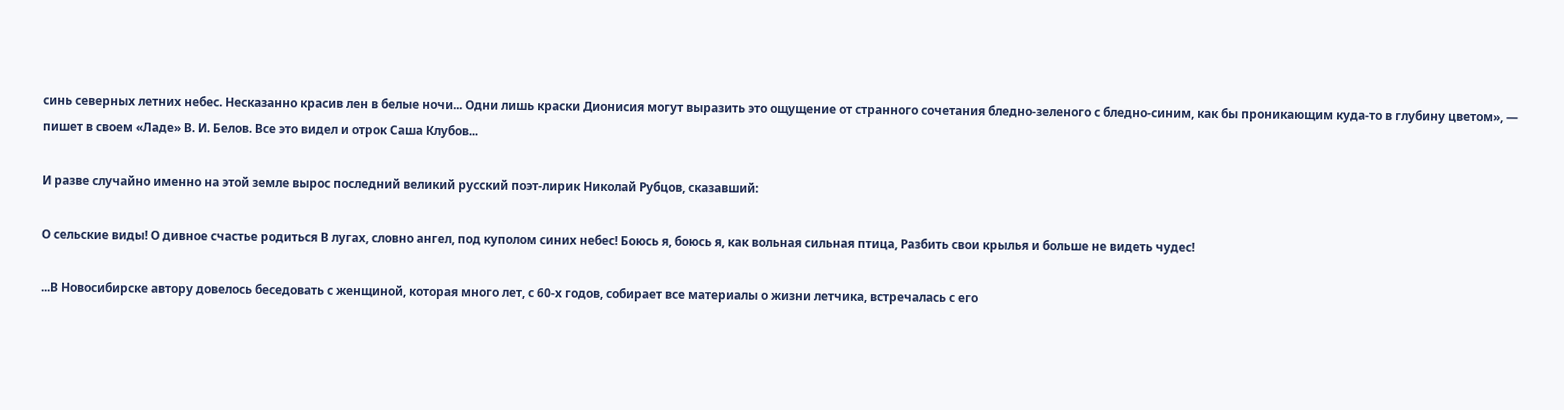синь северных летних небес. Несказанно красив лен в белые ночи... Одни лишь краски Дионисия могут выразить это ощущение от странного сочетания бледно-зеленого с бледно-синим, как бы проникающим куда-то в глубину цветом», — пишет в своем «Ладе» В. И. Белов. Все это видел и отрок Саша Клубов...

И разве случайно именно на этой земле вырос последний великий русский поэт-лирик Николай Рубцов, сказавший:

О сельские виды! О дивное счастье родиться В лугах, словно ангел, под куполом синих небес! Боюсь я, боюсь я, как вольная сильная птица, Разбить свои крылья и больше не видеть чудес!

...В Новосибирске автору довелось беседовать с женщиной, которая много лет, с 60-х годов, собирает все материалы о жизни летчика, встречалась с его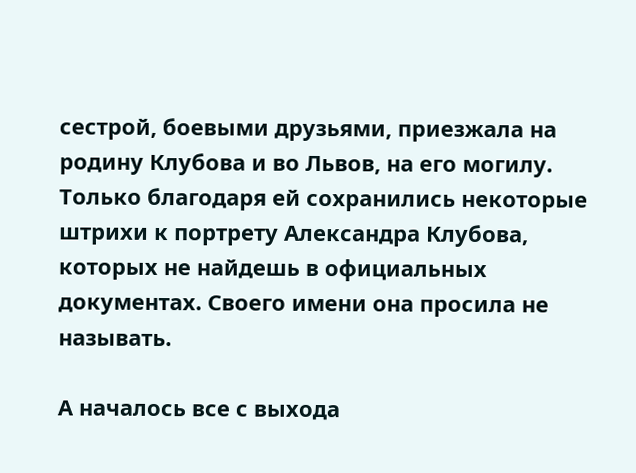сестрой, боевыми друзьями, приезжала на родину Клубова и во Львов, на его могилу. Только благодаря ей сохранились некоторые штрихи к портрету Александра Клубова, которых не найдешь в официальных документах. Своего имени она просила не называть.

А началось все с выхода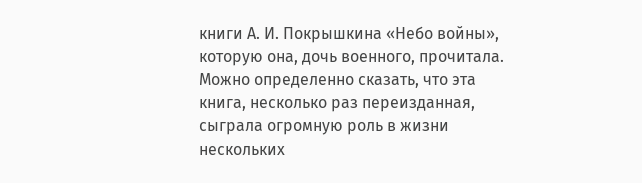книги А. И. Покрышкина «Небо войны», которую она, дочь военного, прочитала. Можно определенно сказать, что эта книга, несколько раз переизданная, сыграла огромную роль в жизни нескольких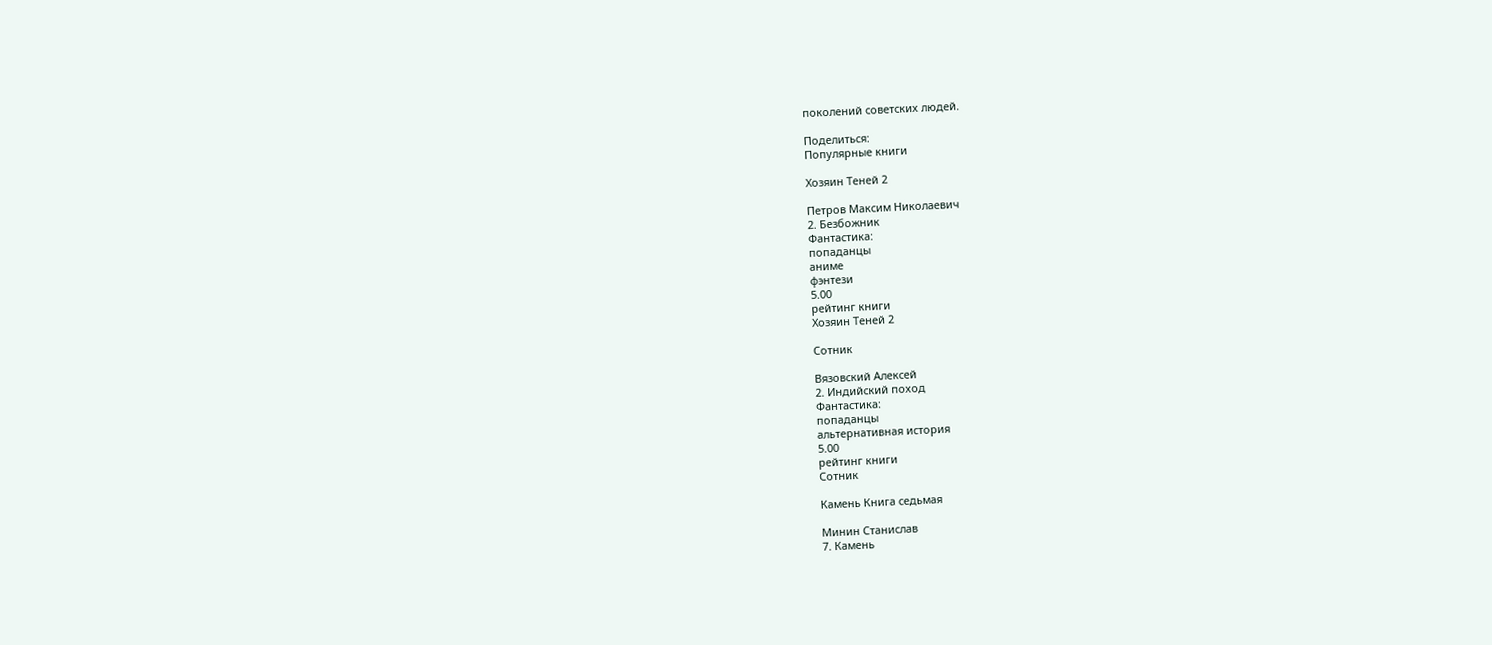поколений советских людей.

Поделиться:
Популярные книги

Хозяин Теней 2

Петров Максим Николаевич
2. Безбожник
Фантастика:
попаданцы
аниме
фэнтези
5.00
рейтинг книги
Хозяин Теней 2

Сотник

Вязовский Алексей
2. Индийский поход
Фантастика:
попаданцы
альтернативная история
5.00
рейтинг книги
Сотник

Камень Книга седьмая

Минин Станислав
7. Камень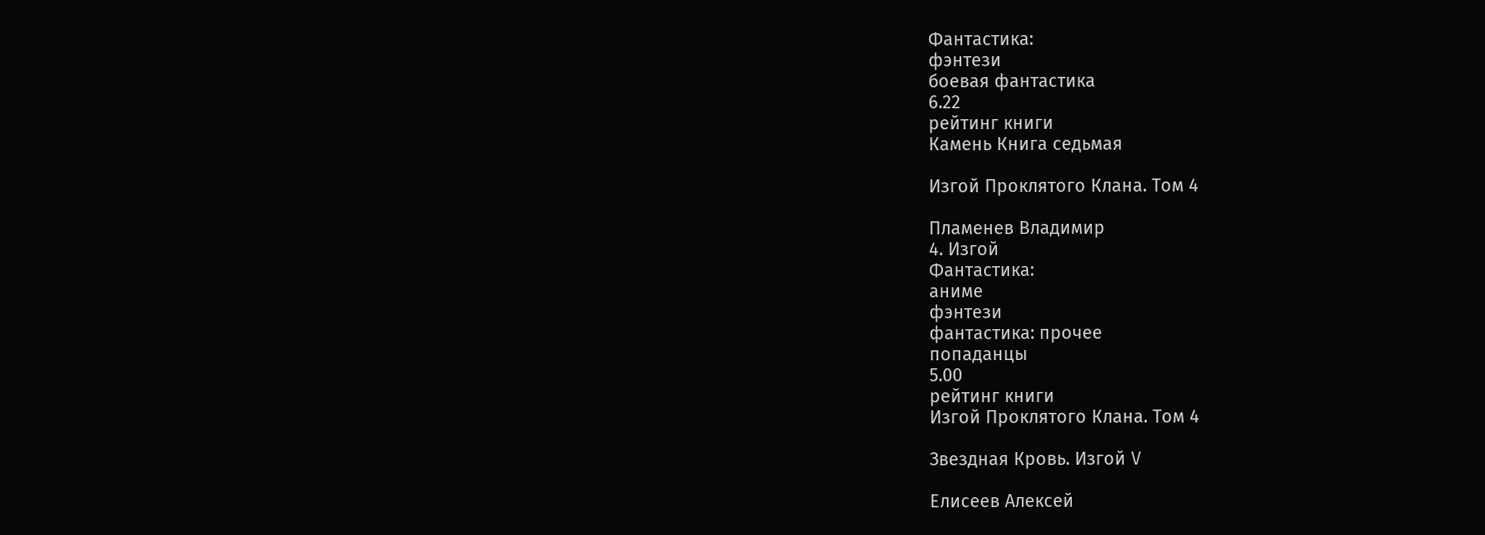Фантастика:
фэнтези
боевая фантастика
6.22
рейтинг книги
Камень Книга седьмая

Изгой Проклятого Клана. Том 4

Пламенев Владимир
4. Изгой
Фантастика:
аниме
фэнтези
фантастика: прочее
попаданцы
5.00
рейтинг книги
Изгой Проклятого Клана. Том 4

Звездная Кровь. Изгой V

Елисеев Алексей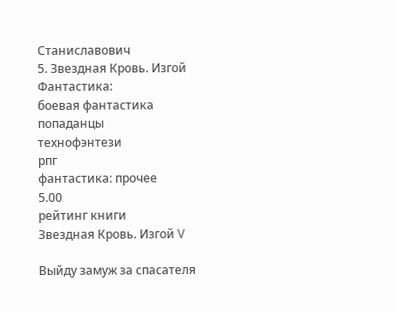Станиславович
5. Звездная Кровь. Изгой
Фантастика:
боевая фантастика
попаданцы
технофэнтези
рпг
фантастика: прочее
5.00
рейтинг книги
Звездная Кровь. Изгой V

Выйду замуж за спасателя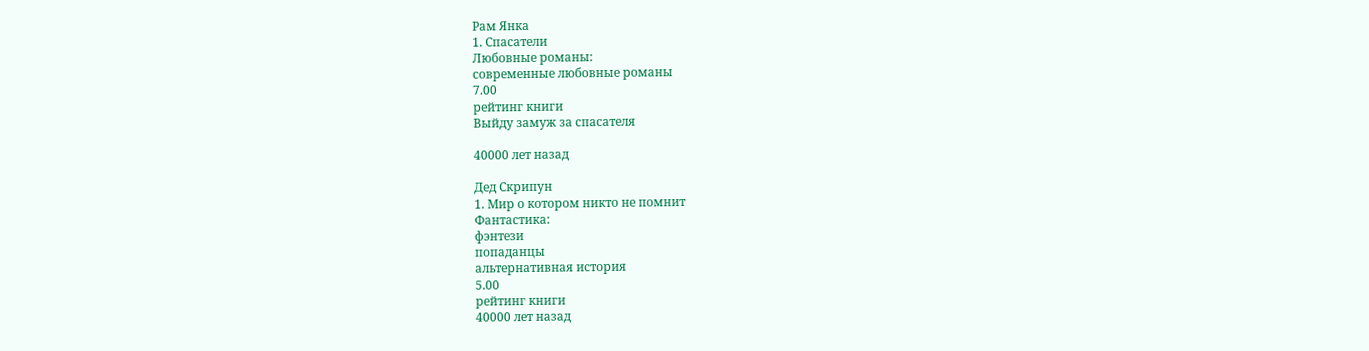Рам Янка
1. Спасатели
Любовные романы:
современные любовные романы
7.00
рейтинг книги
Выйду замуж за спасателя

40000 лет назад

Дед Скрипун
1. Мир о котором никто не помнит
Фантастика:
фэнтези
попаданцы
альтернативная история
5.00
рейтинг книги
40000 лет назад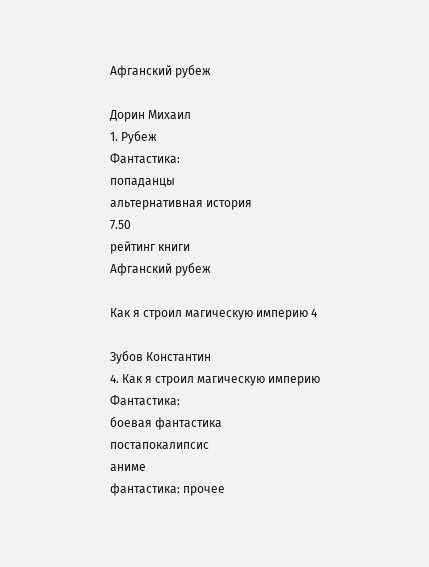Афганский рубеж

Дорин Михаил
1. Рубеж
Фантастика:
попаданцы
альтернативная история
7.50
рейтинг книги
Афганский рубеж

Как я строил магическую империю 4

Зубов Константин
4. Как я строил магическую империю
Фантастика:
боевая фантастика
постапокалипсис
аниме
фантастика: прочее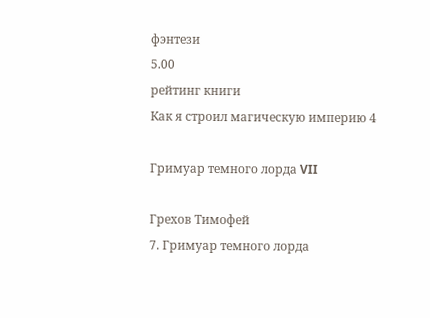фэнтези
5.00
рейтинг книги
Как я строил магическую империю 4

Гримуар темного лорда VII

Грехов Тимофей
7. Гримуар темного лорда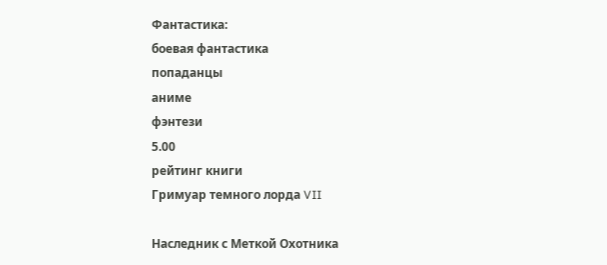Фантастика:
боевая фантастика
попаданцы
аниме
фэнтези
5.00
рейтинг книги
Гримуар темного лорда VII

Наследник с Меткой Охотника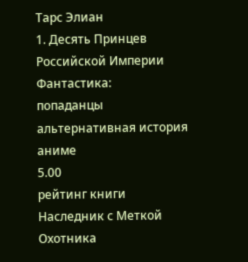Тарс Элиан
1. Десять Принцев Российской Империи
Фантастика:
попаданцы
альтернативная история
аниме
5.00
рейтинг книги
Наследник с Меткой Охотника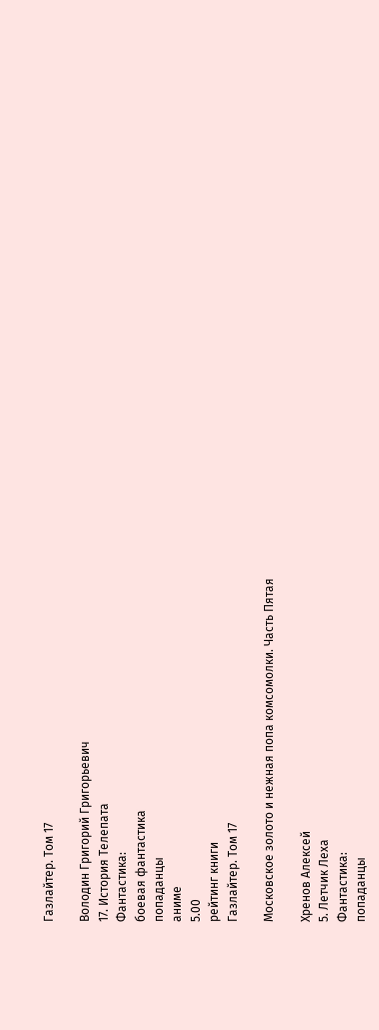Газлайтер. Том 17

Володин Григорий Григорьевич
17. История Телепата
Фантастика:
боевая фантастика
попаданцы
аниме
5.00
рейтинг книги
Газлайтер. Том 17

Московское золото и нежная попа комсомолки. Часть Пятая

Хренов Алексей
5. Летчик Леха
Фантастика:
попаданцы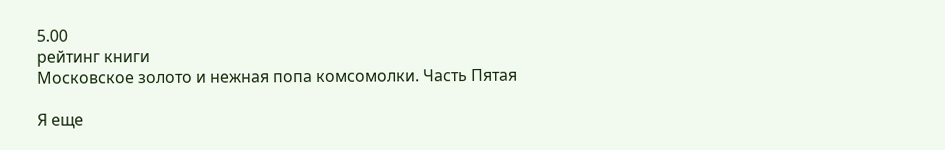5.00
рейтинг книги
Московское золото и нежная попа комсомолки. Часть Пятая

Я еще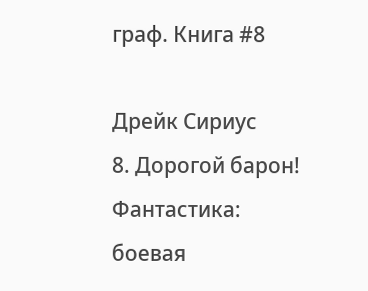граф. Книга #8

Дрейк Сириус
8. Дорогой барон!
Фантастика:
боевая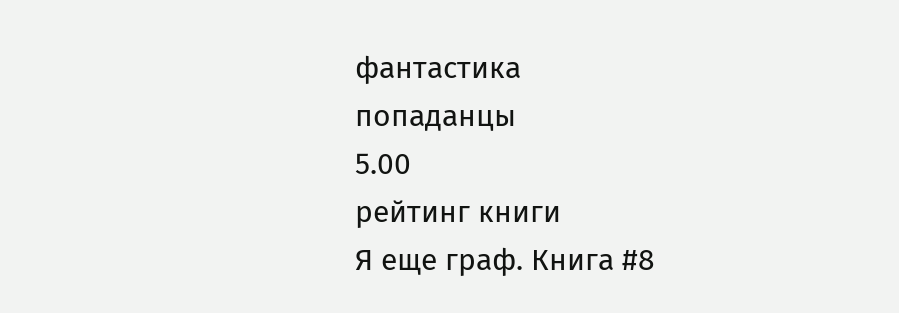фантастика
попаданцы
5.00
рейтинг книги
Я еще граф. Книга #8